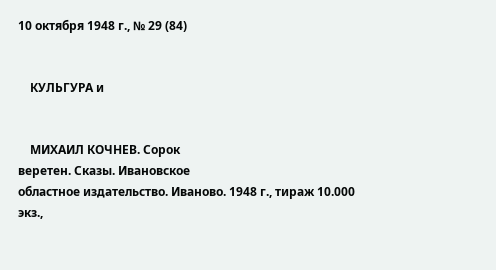10 октября 1948 г., № 29 (84)


    КУЛЬГУРА и


    МИХАИЛ КОЧНЕВ. Сорок
веретен. Сказы. Ивановское
областное издательство. Иваново. 1948 г., тираж 10.000 экз.,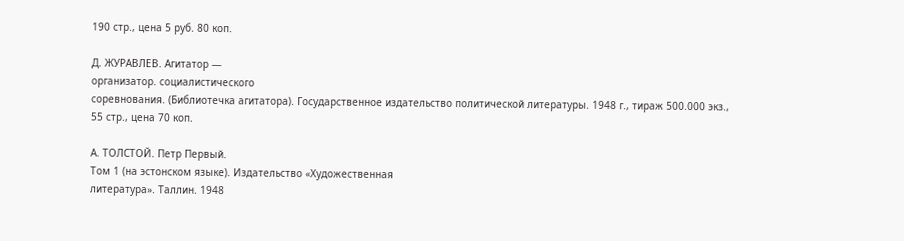190 стр., цена 5 руб. 80 коп.

Д. ЖУРАВЛЕВ. Агитатор —
организатор. социалистического
соревнования. (Библиотечка агитатора). Государственное издательство политической литературы. 1948 г., тираж 500.000 экз.,
55 стр., цена 70 коп.

А. ТОЛСТОЙ. Петр Первый.
Том 1 (на эстонском языке). Издательство «Художественная
литература». Таллин. 1948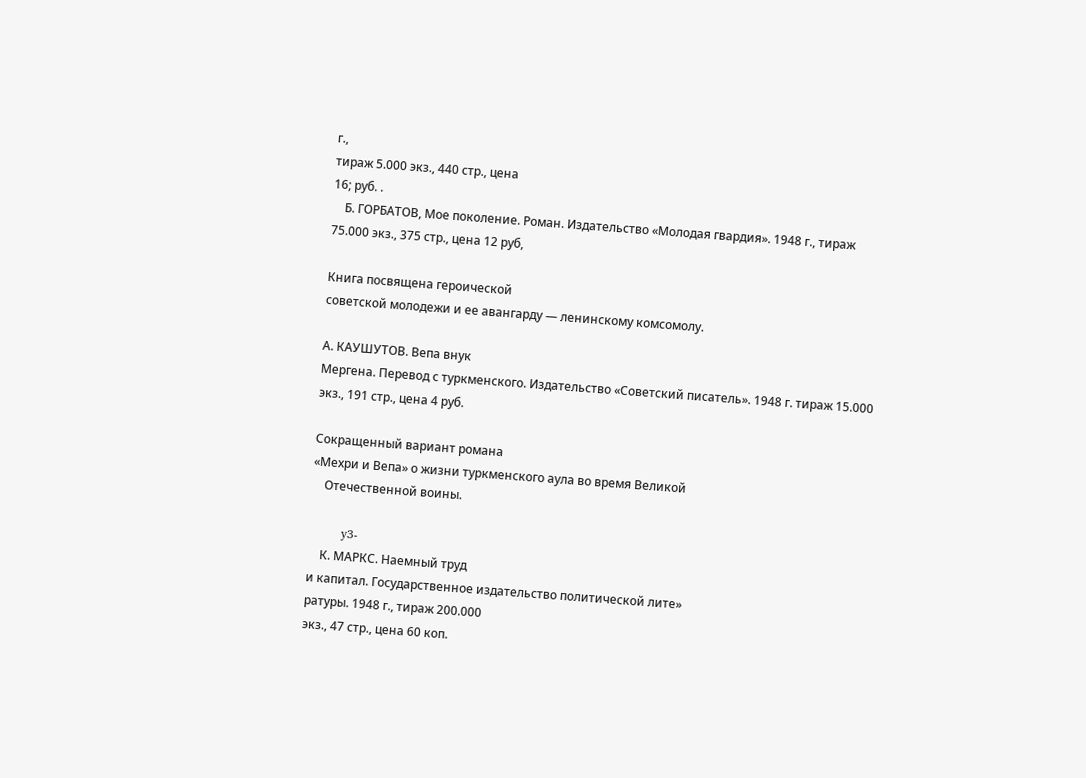г.,
тираж 5.000 экз., 440 стр., цена
16; руб. .
    Б. ГОРБАТОВ, Мое поколение. Роман. Издательство «Молодая гвардия». 1948 г., тираж
75.000 экз., 375 стр., цена 12 руб,

Книга посвящена героической
советской молодежи и ее авангарду — ленинскому комсомолу.

А. КАУШУТОВ. Вепа внук
Мергена. Перевод с туркменского. Издательство «Советский писатель». 1948 г. тираж 15.000
экз., 191 стр., цена 4 руб.

Сокращенный вариант романа
«Мехри и Вепа» о жизни туркменского аула во время Великой
    Отечественной воины.

        y3-
    К. МАРКС. Наемный труд
и капитал. Государственное издательство политической лите»
ратуры. 1948 г., тираж 200.000
экз., 47 стр., цена 60 коп.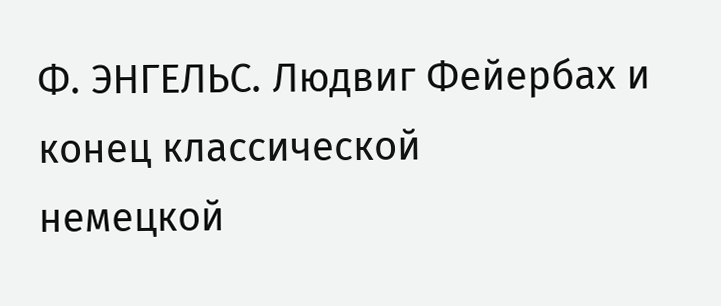Ф. ЭНГЕЛЬС. Людвиг Фейербах и конец классической
немецкой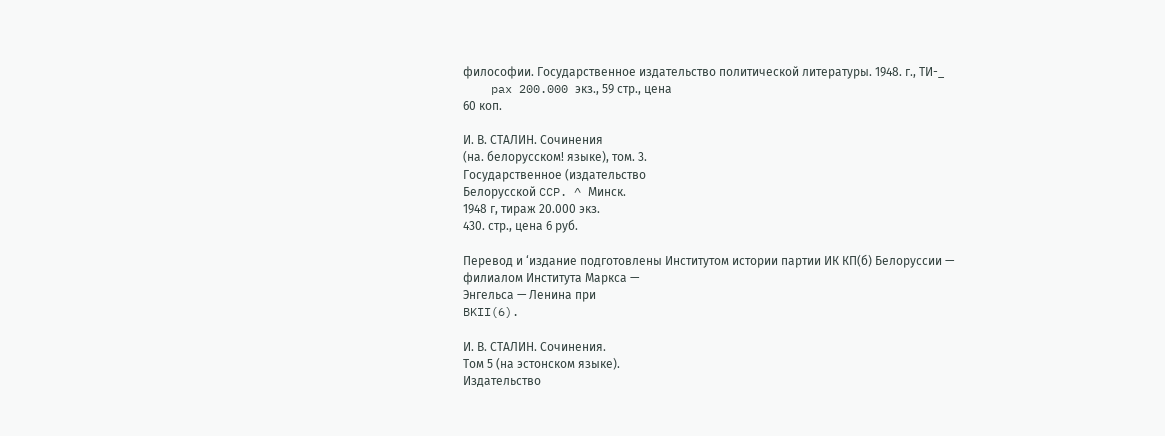философии. Государственное издательство политической литературы. 1948. г., ТИ-_
    pax 200.000 экз., 59 стр., цена
60 коп.

И. В. СТАЛИН. Сочинения
(на. белорусском! языке), том. 3.
Государственное (издательство
Белорусской CCP. ^ Минск.
1948 г, тираж 20.000 экз.
430. стр., цена 6 руб.

Перевод и ‘издание подготовлены Институтом истории партии ИК КП(б) Белоруссии —
филиалом Института Маркса —
Энгельса — Ленина при
BKII(6).

И. В. СТАЛИН. Сочинения.
Том 5 (на эстонском языке).
Издательство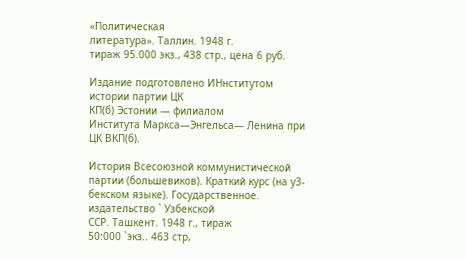«Политическая
литература». Таллин. 1948 г.
тираж 95.000 экз., 438 стр., цена 6 руб.

Издание подготовлено ИНнститутом истории партии ЦК
КП(б) Эстонии — филиалом
Института Маркса—Энгельса— Ленина при ЦК ВКП(б).

История Всесоюзной коммунистической партии (большевиков). Краткий курс (на у3-
бекском языке). Государственное. издательство ` Узбекской
ССР. Ташкент. 1948 г., тираж
50:000 `экз.. 463 стр,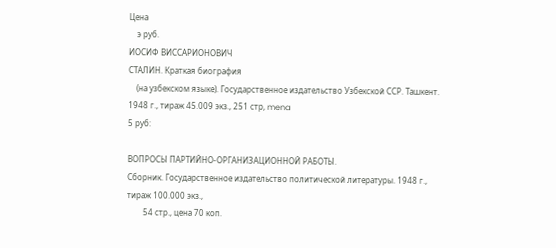Цена
    э руб.
ИОСИФ ВИССАРИОНОВИЧ
СТАЛИН. Краткая биография
    (на узбекском языке). Государственное издательство Узбекской ССР. Ташкент. 1948 г., тираж 45.009 экз., 251 стр, mena
5 руб:

ВОПРОСЫ ПАРТИЙНО-ОРГАНИЗАЦИОННОЙ РАБОТЫ.
Сборник. Государственное издательство политической литературы. 1948 г., тираж 100.000 экз.,
        54 стр., цена 70 коп.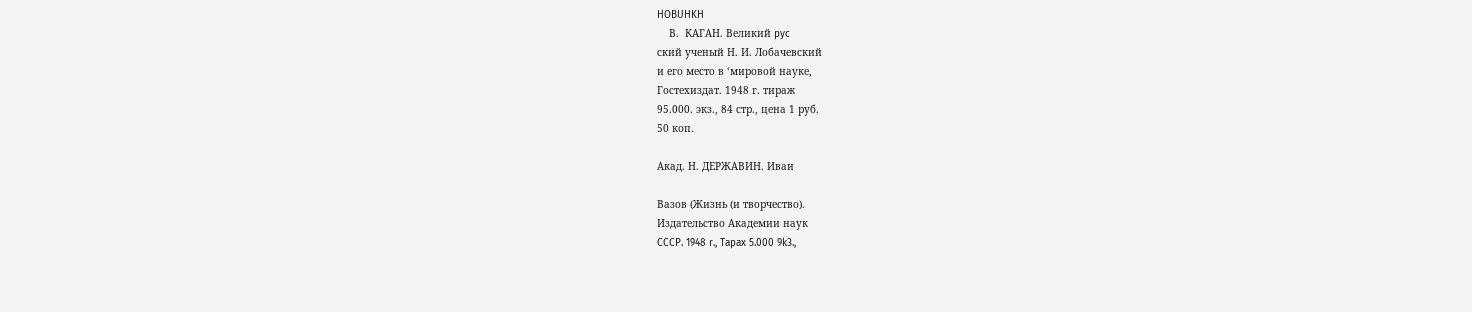HOBUHKH
    В.  КАГАН. Великий pyc
ский ученый Н. И. Лобачевский
и его место в ‘мировой науке,
Гостехиздат. 1948 г. тираж
95.000. экз., 84 стр., цена 1 руб.
50 коп.

Акад. Н. ДЕРЖАВИН. Иваи

Вазов (Жизнь (и творчество).
Издательство Академии наук
CCCP. 1948 r., Tapax 5.000 9k3.,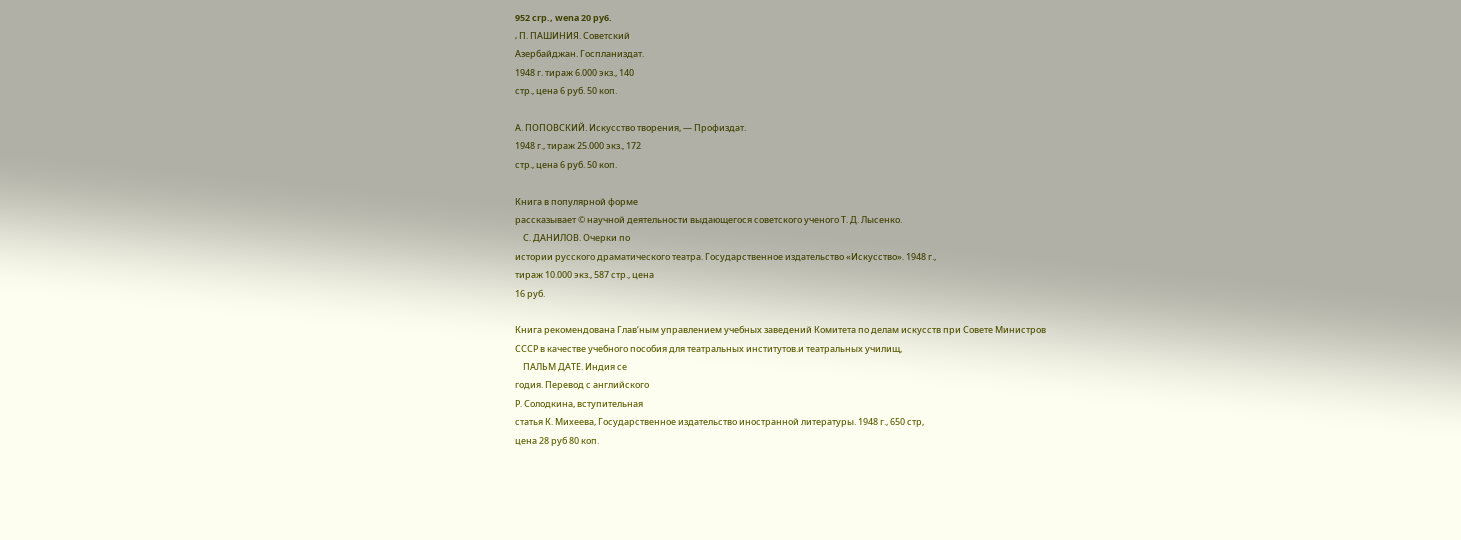952 crp., wena 20 py6.
‚ П. ПАШИНИЯ. Советский
Азербайджан. Госпланиздат.
1948 г. тираж 6.000 экз., 140
стр., цена 6 руб. 50 коп.

А. ПОПОВСКИЙ. Искусство творения, — Профиздат.
1948 г., тираж 25.000 экз., 172
стр., цена 6 руб. 50 коп.

Книга в популярной форме
рассказывает © научной деятельности выдающегося советского ученого Т. Д. Лысенко.
    С. ДАНИЛОВ. Очерки по
истории русского драматического театра. Государственное издательство «Искусство». 1948 г.,
тираж 10.000 экз., 587 стр., цена
16 руб.

Книга рекомендована Глав‘ным управлением учебных заведений Комитета по делам искусств при Совете Министров
СССР в качестве учебного пособия для театральных институтов.и театральных училищ,
    ПАЛЬМ ДАТЕ. Индия се
годия. Перевод с английского
Р. Солодкина, вступительная
статья К. Михеева, Государственное издательство иностранной литературы. 1948 г., 650 стр,
цена 28 руб 80 коп.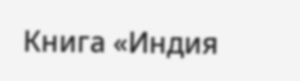Книга «Индия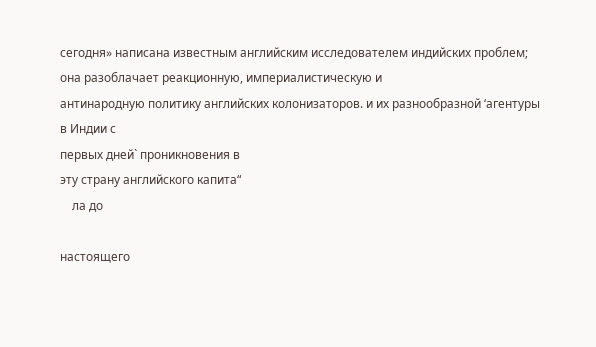сегодня» написана известным английским исследователем индийских проблем; она разоблачает реакционную, империалистическую и
антинародную политику английских колонизаторов. и их разнообразной ‘агентуры в Индии с
первых дней` проникновения в
эту страну английского капита“
    ла до

настоящего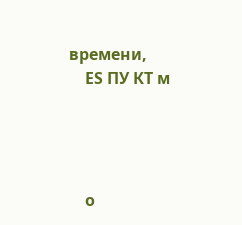времени,
    ES ПУ КТ м




    o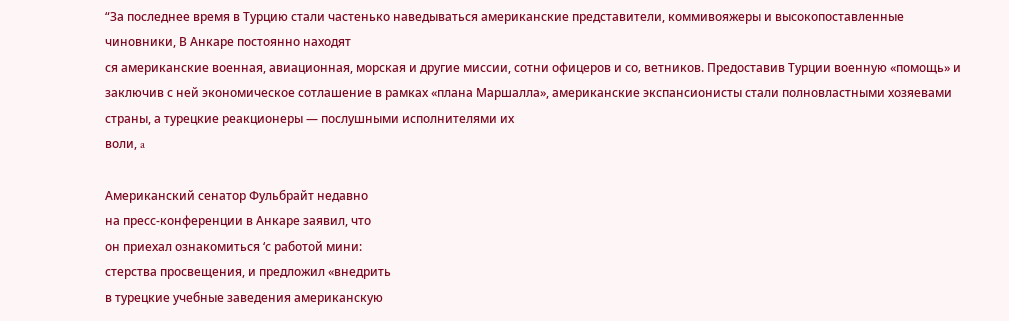“За последнее время в Турцию стали частенько наведываться американские представители, коммивояжеры и высокопоставленные чиновники, В Анкаре постоянно находят
ся американские военная, авиационная, морская и другие миссии, сотни офицеров и со‚ ветников. Предоставив Турции военную «помощь» и заключив с ней экономическое сотлашение в рамках «плана Маршалла», американские экспансионисты стали полновластными хозяевами страны, а турецкие реакционеры — послушными исполнителями их
воли, a

Американский сенатор Фульбрайт недавно
на пресс-конференции в Анкаре заявил, что
он приехал ознакомиться ‘с работой мини:
стерства просвещения, и предложил «внедрить
в турецкие учебные заведения американскую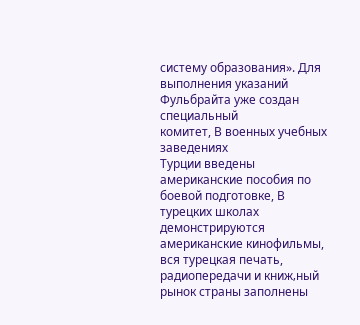систему образования». Для выполнения указаний Фульбрайта уже создан специальный
комитет, В военных учебных заведениях
Турции введены американские пособия по
боевой подготовке, В турецких школах демонстрируются американские кинофильмы,
вся турецкая печать, радиопередачи и книж‚ный рынок страны заполнены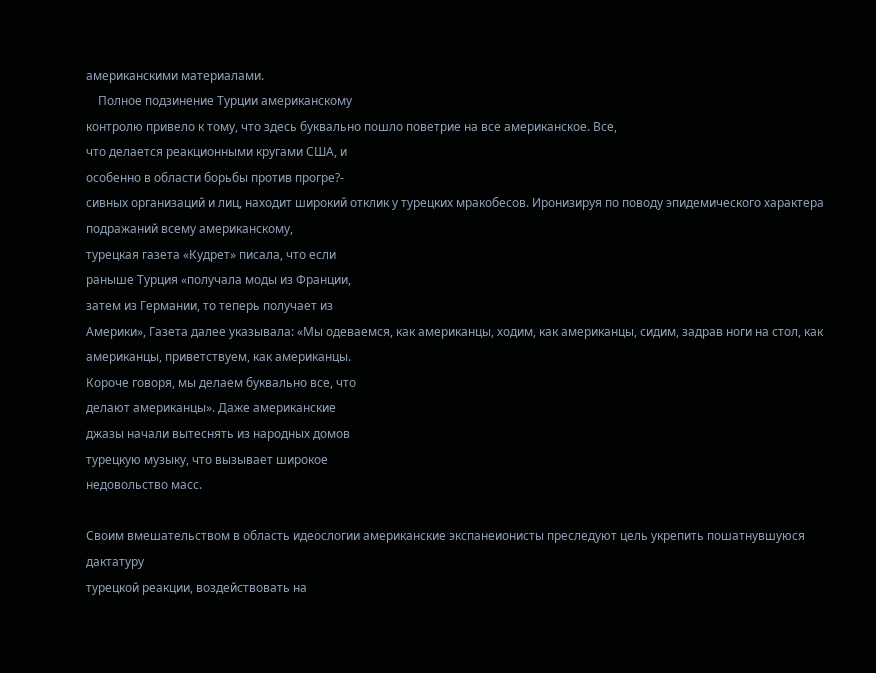американскими материалами.
    Полное подзинение Турции американскому
контролю привело к тому, что здесь буквально пошло поветрие на все американское. Все,
что делается реакционными кругами США, и
особенно в области борьбы против прогре?-
сивных организаций и лиц, находит широкий отклик у турецких мракобесов. Иронизируя по поводу эпидемического характера подражаний всему американскому,
турецкая газета «Кудрет» писала, что если
раныше Турция «получала моды из Франции,
затем из Германии, то теперь получает из
Америки», Газета далее указывала: «Мы одеваемся, как американцы, ходим, как американцы, сидим, задрав ноги на стол, как американцы, приветствуем, как американцы.
Короче говоря, мы делаем буквально все, что
делают американцы». Даже американские
джазы начали вытеснять из народных домов
турецкую музыку, что вызывает широкое
недовольство масс.

Своим вмешательством в область идеослогии американские экспанеионисты преследуют цель укрепить пошатнувшуюся дактатуру
турецкой реакции, воздействовать на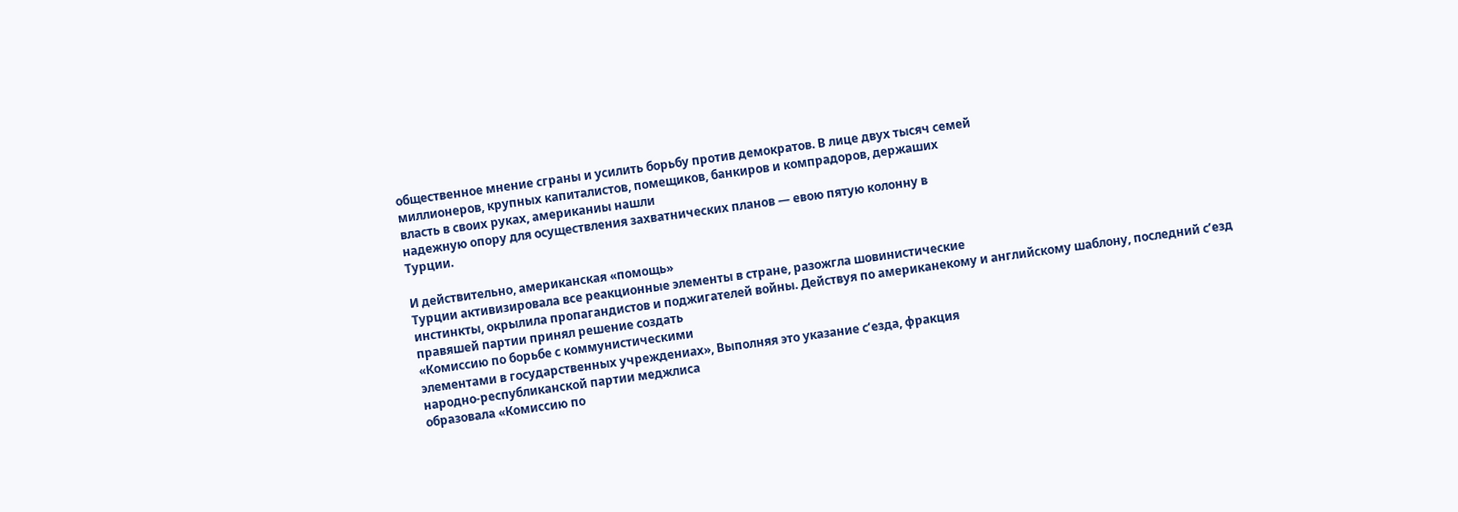общественное мнение сграны и усилить борьбу против демократов. В лице двух тысяч семей
миллионеров, крупных капиталистов, помещиков, банкиров и компрадоров, держаших
власть в своих руках, американиы нашли
надежную опору для осуществления захватнических планов — евою пятую колонну в
Турции.

И действительно, американская «помощь»
Турции активизировала все реакционные элементы в стране, разожгла шовинистические
инстинкты, окрылила пропагандистов и поджигателей войны. Действуя по американекому и английскому шаблону, последний с’езд
правяшей партии принял решение создать
«Комиссию по борьбе с коммунистическими
элементами в государственных учреждениax», Выполняя это указание с’езда, фракция
народно-республиканской партии меджлиса
образовала «Комиссию по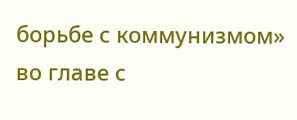борьбе с коммунизмом» во главе с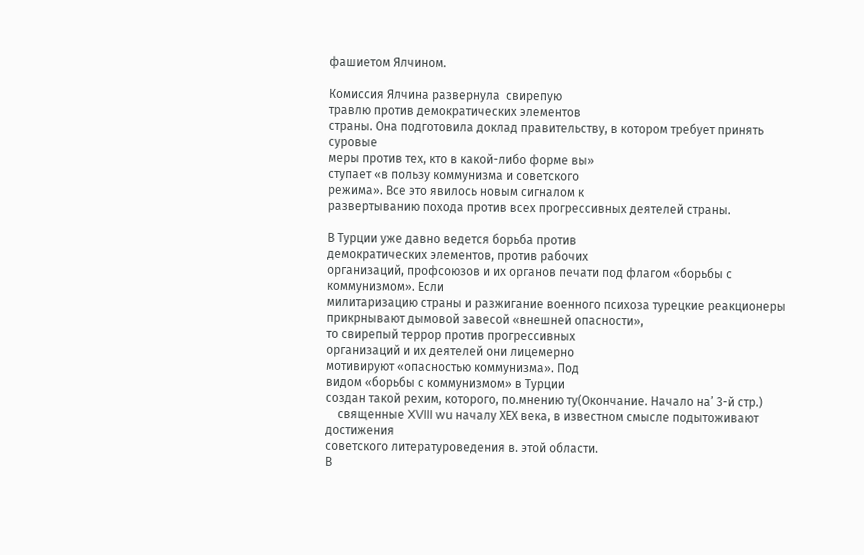фашиетом Ялчином.

Комиссия Ялчина развернула  свирепую
травлю против демократических элементов
страны. Она подготовила доклад правительству, в котором требует принять суровые
меры против тех, кто в какой-либо форме вы»
ступает «в пользу коммунизма и советского
режима». Все это явилось новым сигналом к
развертыванию похода против всех прогрессивных деятелей страны.

В Турции уже давно ведется борьба против
демократических элементов, против рабочих
организаций, профсоюзов и их органов печати под флагом «борьбы с коммунизмом». Если
милитаризацию страны и разжигание военного психоза турецкие реакционеры прикрнывают дымовой завесой «внешней опасности»,
то свирепый террор против прогрессивных
организаций и их деятелей они лицемерно
мотивируют «опасностью коммунизма». Под
видом «борьбы с коммунизмом» в Турции
создан такой рехим, которого, по.мнению ту(Окончание. Начало на’ 3-й стр.)
    священные XVIII wu началу ХЕХ века, в известном смысле подытоживают достижения
советского литературоведения в. этой области.
В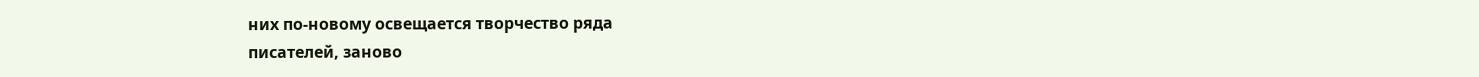них по-новому освещается творчество ряда
писателей, заново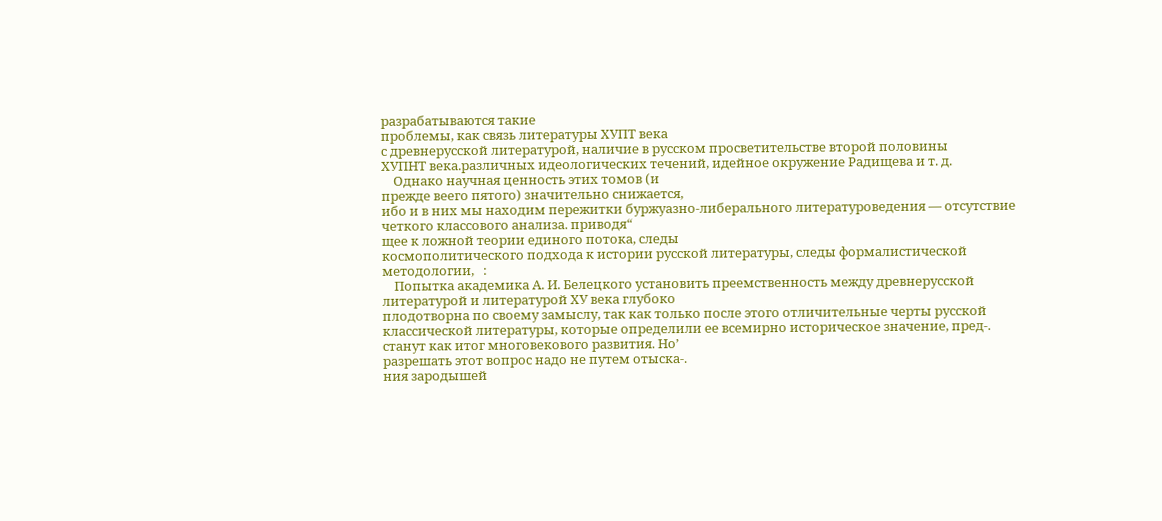разрабатываются такие
проблемы, как связь литературы ХУПТ века
с древнерусской литературой, наличие в русском просветительстве второй половины
ХУПНТ века.различных идеологических течений, идейное окружение Радищева и т. д.
    Однако научная ценность этих томов (и
прежде веего пятого) значительно снижается,
ибо и в них мы находим пережитки буржуазно-либерального литературоведения — отсутствие четкого классового анализа. приводя“
щее к ложной теории единого потока, следы
космополитического подхода к истории русской литературы, следы формалистической
методологии,   :
    Попытка академика А. И. Белецкого установить преемственность между древнерусской
литературой и литературой ХУ века глубоко
плодотворна по своему замыслу, так как только после этого отличительные черты русской
классической литературы, которые определили ее всемирно историческое значение, пред-.
станут как итог многовекового развития. Но’
разрешать этот вопрос надо не путем отыска-.
ния зародышей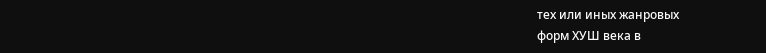тех или иных жанровых
форм ХУШ века в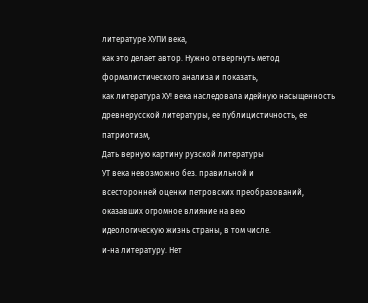литературе ХУПИ века,
как это делает автор. Нужно отвергнуть метод формалистического анализа и показать,
как литература ХУ! века наследовала идейную насыщенность древнерусской литературы, ее публицистичность, ее патриотизм,
Дать верную картину рузской литературы
УТ века невозможно без. правильной и
всесторонней оценки петровских преобразований, оказавших огромное влияние на вею
идеологическую жизнь страны, в том числе.
и-на литературу. Нет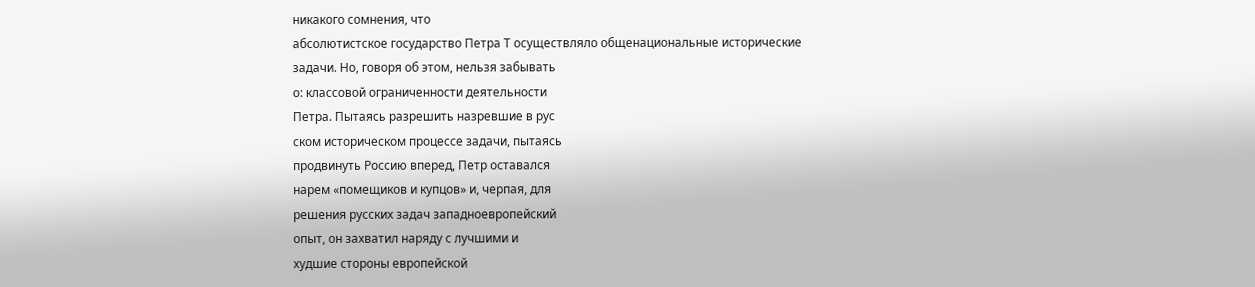никакого сомнения, что
абсолютистское государство Петра Т осуществляло общенациональные исторические
задачи. Но, говоря об этом, нельзя забывать
о: классовой ограниченности деятельности
Петра. Пытаясь разрешить назревшие в рус
ском историческом процессе задачи, пытаясь
продвинуть Россию вперед, Петр оставался
нарем «помещиков и купцов» и, черпая, для
решения русских задач западноевропейский
опыт, он захватил наряду с лучшими и
худшие стороны европейской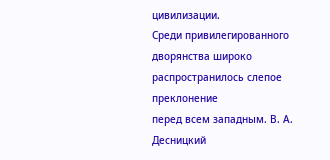цивилизации.
Среди привилегированного дворянства широко распространилось слепое преклонение
перед всем западным. В. А. Десницкий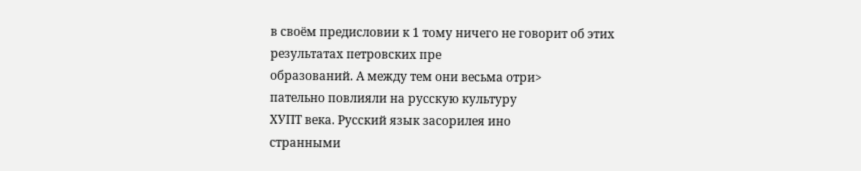в своём предисловии к 1 тому ничего не говорит об этих результатах петровских пре
образований. А между тем они весьма отри>
пательно повлияли на русскую культуру
ХУПТ века. Русский язык засорилея ино
странными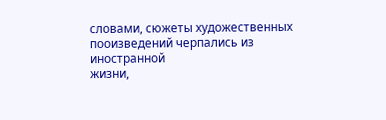словами, сюжеты художественных
пооизведений черпались из иностранной
жизни,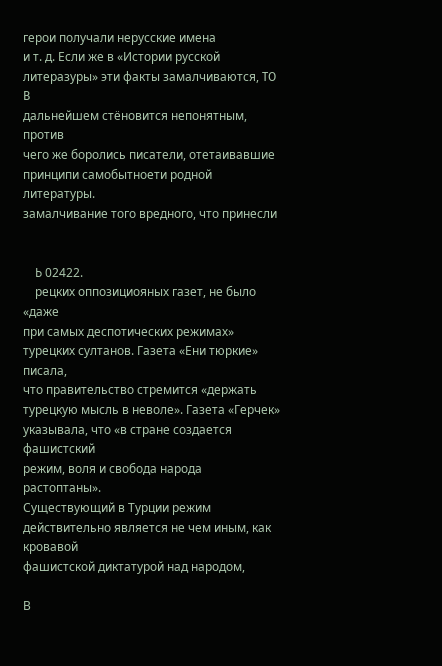герои получали нерусские имена
и т. д. Если же в «Истории русской литеразуры» эти факты замалчиваются, TO B
дальнейшем стёновится непонятным, против
чего же боролись писатели, отетаивавшие
принципи самобытноети родной литературы.
замалчивание того вредного, что принесли


    Ь 02422.
    рецких оппозициояных газет, не было «даже
при самых деспотических режимах» турецких султанов. Газета «Ени тюркие» писала,
что правительство стремится «держать турецкую мысль в неволе». Газета «Герчек» указывала, что «в стране создается фашистский
режим, воля и свобода народа растоптаны».
Существующий в Турции режим действительно является не чем иным, как кровавой
фашистской диктатурой над народом,

В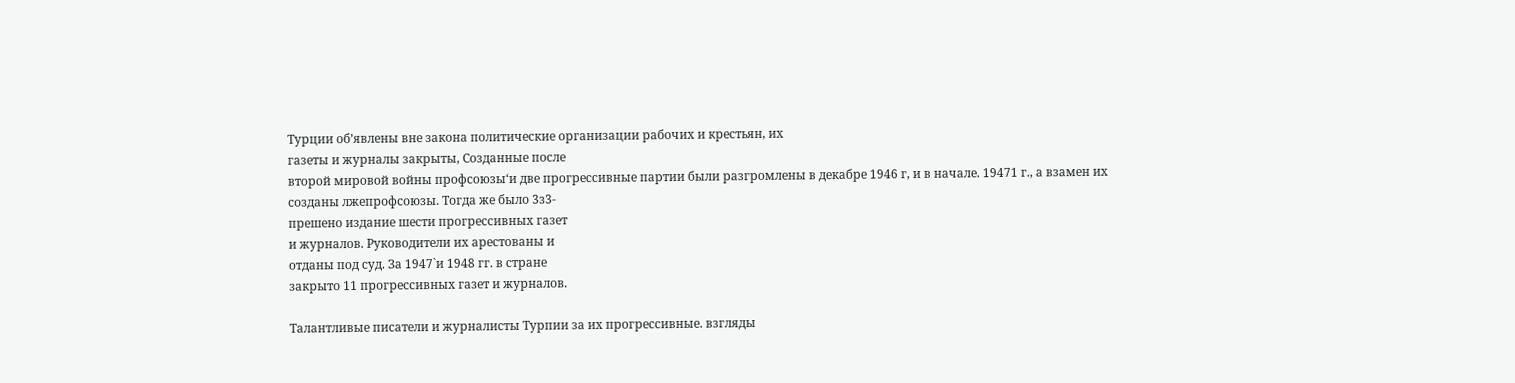Турции об’явлены вне закона политические организации рабочих и крестьян, их
газеты и журналы закрыты, Созданные после
второй мировой войны профсоюзы‘и две прогрессивные партии были разгромлены в декабре 1946 г, и в начале. 19471 г., а взамен их
созданы лжепрофсоюзы. Тогда же было 3з3-
прешено издание шести прогрессивных газет
и журналов. Руководители их арестованы и
отданы под суд. За 1947`и 1948 гг. в стране
закрыто 11 прогрессивных газет и журналов.

Талантливые писатели и журналисты Турпии за их прогрессивные. взгляды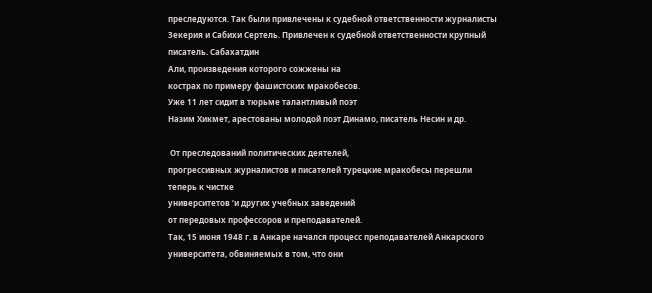преследуются. Так были привлечены к судебной ответственности журналисты Зекерия и Сабихи Сертель. Привлечен к судебной ответственности крупный писатель. Сабахатдин
Али, произведения которого сожжены на
кострах по примеру фашистских мракобесов.
Уже 11 лет сидит в тюрьме талантливый поэт
Назим Хикмет, арестованы молодой поэт Динамо, писатель Несин и др.

 От преследований политических деятелей,
прогрессивных журналистов и писателей турецкие мракобесы перешли теперь к чистке
университетов ‘и других учебных заведений
от передовых профессоров и преподавателей.
Так, 15 июня 1948 г. в Анкаре начался процесс преподавателей Анкарского университета, обвиняемых в том, что они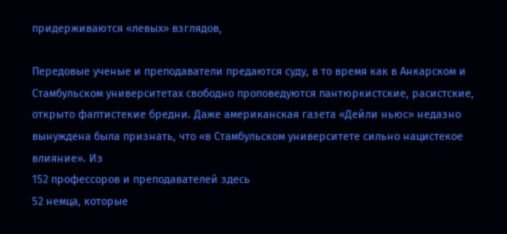придерживаются «левых» взглядов,

Передовые ученые и преподаватели предаются суду, в то время как в Анкарском и
Стамбульском университетах свободно проповедуются пантюркистские, расистские, открыто фаптистекие бредни. Даже американская газета «Дейли ньюс» недазно вынуждена была признать, что «в Стамбульском университете сильно нацистекое влияние». Из
152 профессоров и преподавателей здесь
52 немца, которые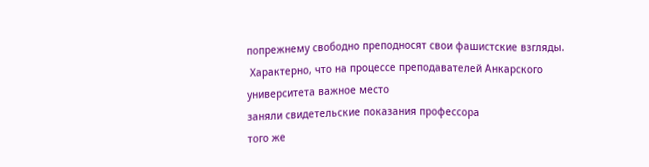попрежнему свободно преподносят свои фашистские взгляды.
 Характерно, что на процессе преподавателей Анкарского университета важное место
заняли свидетельские показания профессора
того же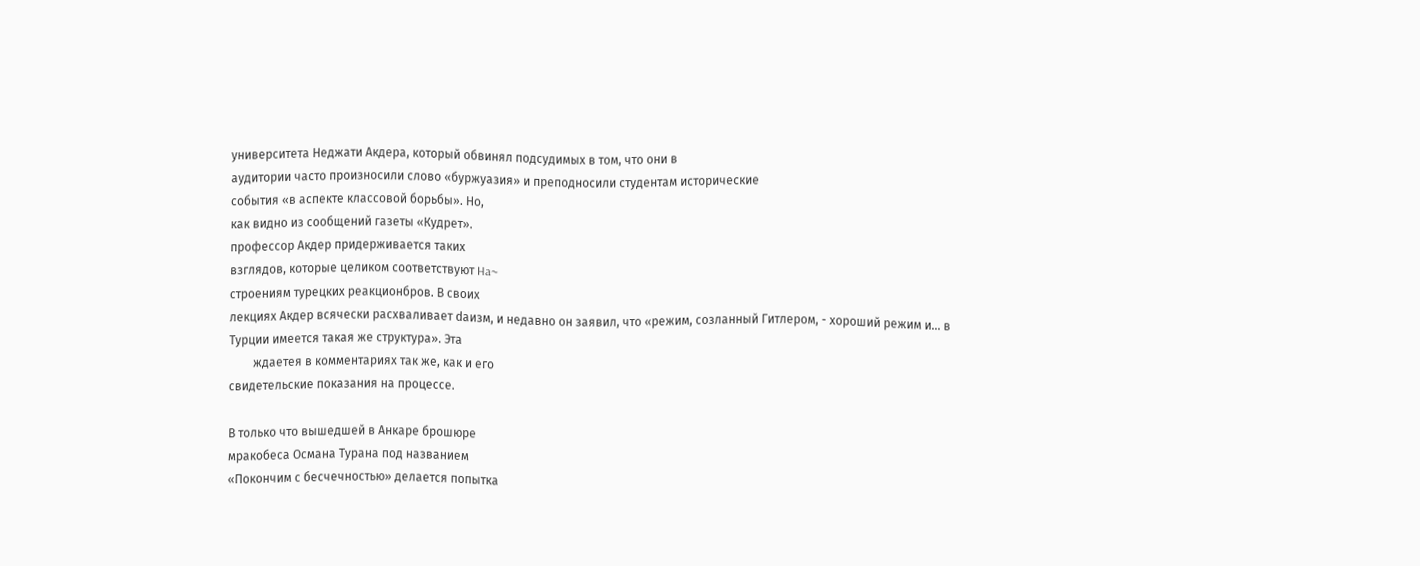университета Неджати Акдера, который обвинял подсудимых в том, что они в
аудитории часто произносили слово «буржуазия» и преподносили студентам исторические
события «в аспекте классовой борьбы». Но,
как видно из сообщений газеты «Кудрет».
профессор Акдер придерживается таких
взглядов, которые целиком соответствуют Ha~
строениям турецких реакционбров. В своих
лекциях Акдер всячески расхваливает daизм, и недавно он заявил, что «режим, созланный Гитлером, - хороший режим и... в
Турции имеется такая же структура». Эта
        ждаетея в комментариях так же, как и его
свидетельские показания на процессе.

В только что вышедшей в Анкаре брошюре
мракобеса Османа Турана под названием
«Покончим с бесчечностью» делается попытка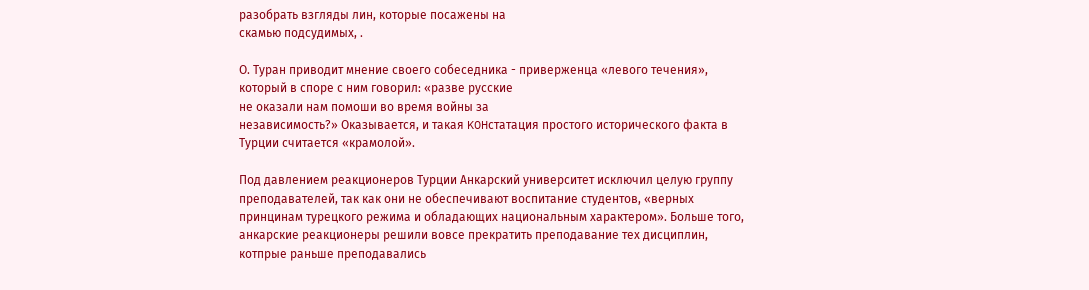разобрать взгляды лин, которые посажены на
скамью подсудимых, .

О. Туран приводит мнение своего собеседника - приверженца «левого течения», который в споре с ним говорил: «разве русские
не оказали нам помоши во время войны за
независимость?» Оказывается, и такая KOHстатация простого исторического факта в
Турции считается «крамолой».

Под давлением реакционеров Турции Анкарский университет исключил целую группу преподавателей, так как они не обеспечивают воспитание студентов, «верных принцинам турецкого режима и обладающих национальным характером». Больше того,
анкарские реакционеры решили вовсе прекратить преподавание тех дисциплин, котпрые раньше преподавались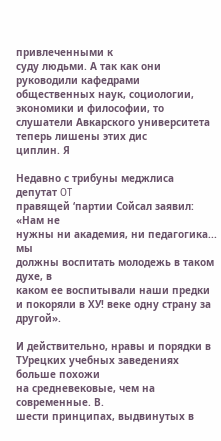привлеченными к
суду людьми. А так как они руководили кафедрами общественных наук, социологии,
экономики и философии, то слушатели Авкарского университета теперь лишены этих дис
циплин. Я

Недавно с трибуны меджлиса депутат OT
правящей ‘партии Сойсал заявил: «Нам не
нужны ни академия, ни педагогика... мы
должны воспитать молодежь в таком духе, в
каком ее воспитывали наши предки и покоряли в ХУ! веке одну страну за другой».

И действительно, нравы и порядки в ТУрецких учебных заведениях больше похожи
на средневековые, чем на современные. В.
шести принципах, выдвинутых в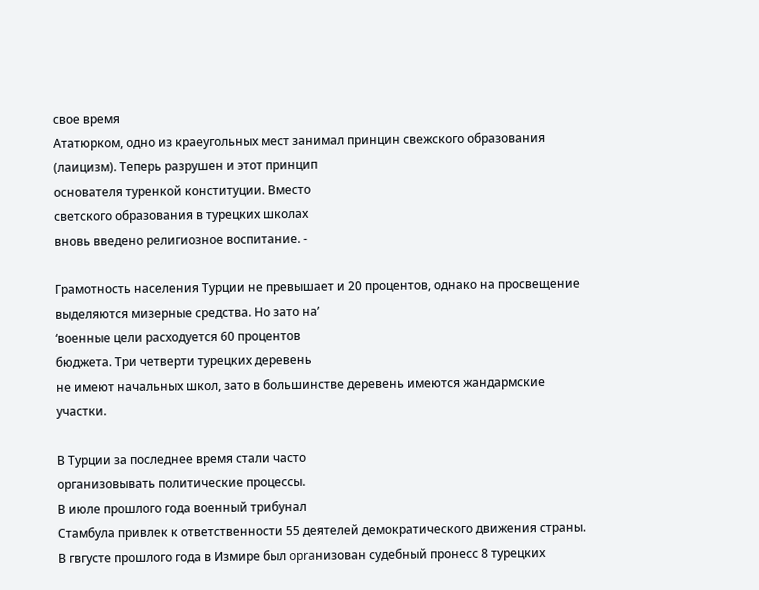свое время
Ататюрком, одно из краеугольных мест занимал принцин свежского образования (лаицизм). Теперь разрушен и этот принцип
основателя туренкой конституции. Вместо
светского образования в турецких школах
вновь введено религиозное воспитание. -

Грамотность населения Турции не превышает и 20 процентов, однако на просвещение
выделяются мизерные средства. Но зато на’
‘военные цели расходуется 60 процентов
бюджета. Три четверти турецких деревень
не имеют начальных школ, зато в большинстве деревень имеются жандармские участки.

В Турции за последнее время стали часто
организовывать политические процессы.
В июле прошлого года военный трибунал
Стамбула привлек к ответственности 55 деятелей демократического движения страны.
В гвгусте прошлого года в Измире был opraнизован судебный пронесс 8 турецких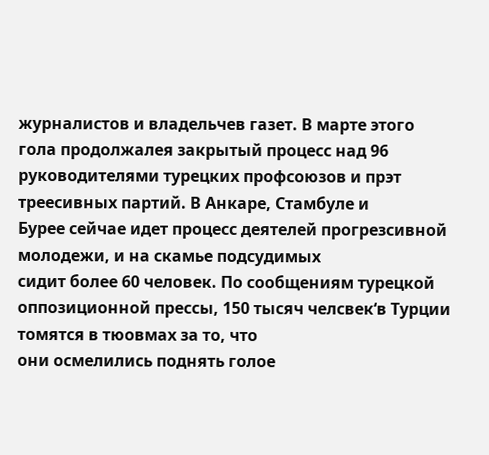журналистов и владельчев газет. В марте этого
гола продолжалея закрытый процесс над 96
руководителями турецких профсоюзов и прэт
треесивных партий. В Анкаре, Стамбуле и
Бурее сейчае идет процесс деятелей прогрезсивной молодежи, и на скамье подсудимых
сидит более 60 человек. По сообщениям турецкой оппозиционной прессы, 150 тысяч челсвек‘в Турции томятся в тюовмах за то, что
они осмелились поднять голое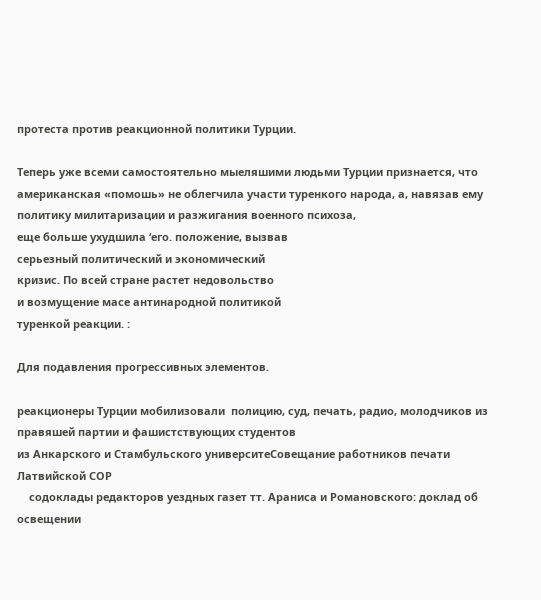протеста против реакционной политики Турции.

Теперь уже всеми самостоятельно мыеляшими людьми Турции признается, что американская «помошь» не облегчила участи туренкого народа, а, навязав ему политику милитаризации и разжигания военного психоза,
еще больше ухудшила ‘его. положение, вызвав
серьезный политический и экономический
кризис. По всей стране растет недовольство
и возмущение масе антинародной политикой
туренкой реакции. :

Для подавления прогрессивных элементов.

реакционеры Турции мобилизовали  полицию, суд, печать, радио, молодчиков из правяшей партии и фашистствующих студентов
из Анкарского и Стамбульского университеСовещание работников печати Латвийской СОР
    содоклады редакторов уездных газет тт. Араниса и Романовского: доклад об освещении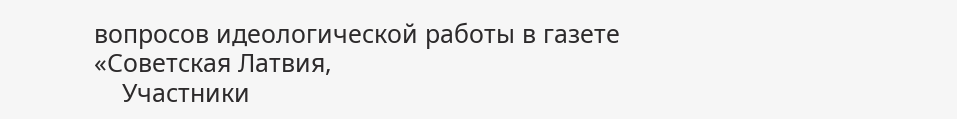вопросов идеологической работы в газете
«Советская Латвия,
    Участники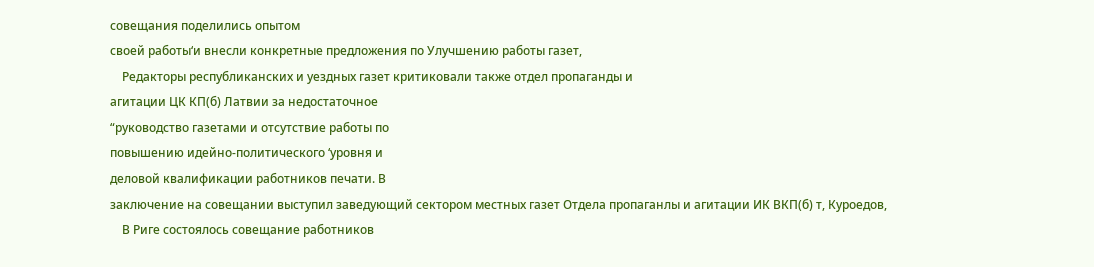совещания поделились опытом
своей работы‘и внесли конкретные предложения по Улучшению работы газет,
    Редакторы республиканских и уездных газет критиковали также отдел пропаганды и
агитации ЦК КП(б) Латвии за недостаточное
“руководство газетами и отсутствие работы по
повышению идейно-политического ‘уровня и
деловой квалификации работников печати. В
заключение на совещании выступил заведующий сектором местных газет Отдела пропаганлы и агитации ИК ВКП(б) т, Куроедов,
    В Риге состоялось совещание работников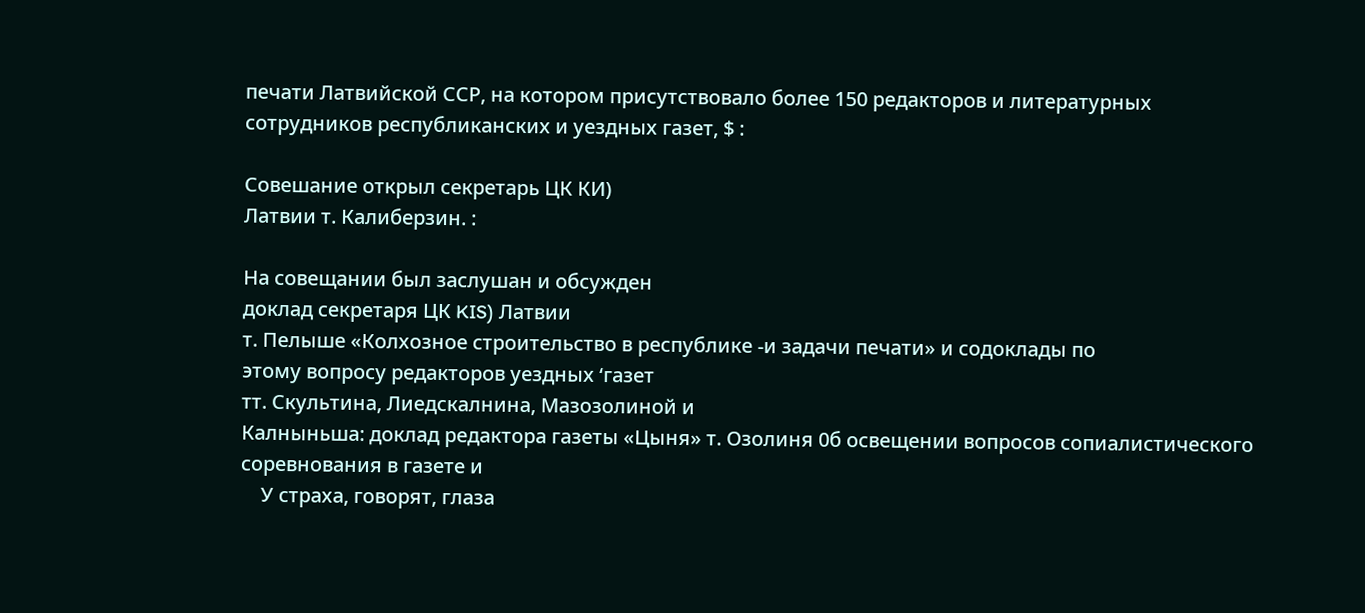печати Латвийской ССР, на котором присутствовало более 150 редакторов и литературных сотрудников республиканских и уездных газет, $ :

Совешание открыл секретарь ЦК КИ)
Латвии т. Калиберзин. :

На совещании был заслушан и обсужден
доклад секретаря ЦК KIS) Латвии
т. Пелыше «Колхозное строительство в республике -и задачи печати» и содоклады по
этому вопросу редакторов уездных ‘газет
тт. Скультина, Лиедскалнина, Мазозолиной и
Калныньша: доклад редактора газеты «Цыня» т. Озолиня 0б освещении вопросов сопиалистического соревнования в газете и
    У страха, говорят, глаза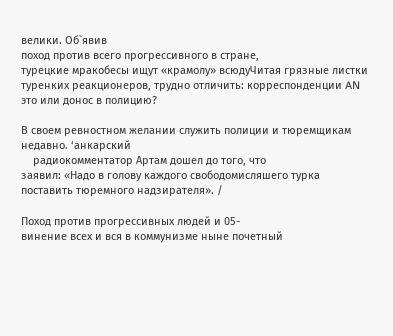велики. Об`явив
поход против всего прогрессивного в стране,
турецкие мракобесы ищут «крамолу» всюдуЧитая грязные листки туренких реакционеров, трудно отличить: корреспонденции AN
это или донос в полицию?

В своем ревностном желании служить полиции и тюремщикам недавно. ‘анкарский
    радиокомментатор Артам дошел до того, что
заявил: «Надо в голову каждого свободомисляшего турка поставить тюремного надзирателя». /

Поход против прогрессивных людей и 05-
винение всех и вся в коммунизме ныне почетный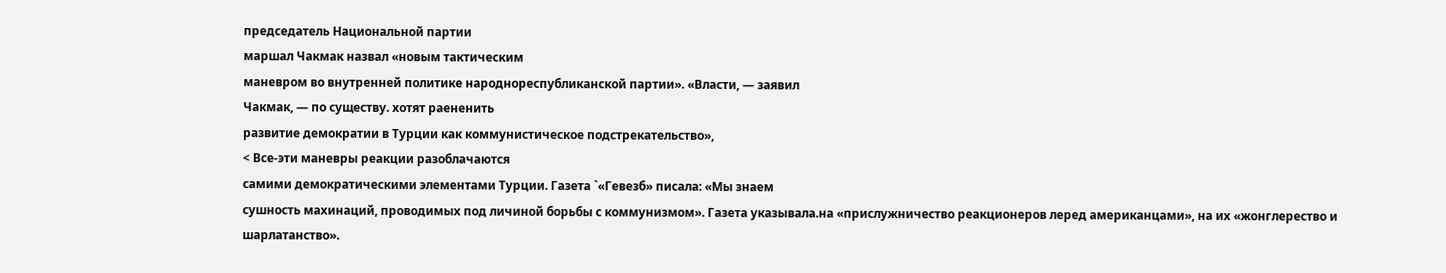председатель Национальной партии
маршал Чакмак назвал «новым тактическим
маневром во внутренней политике народнореспубликанской партии». «Власти, — заявил
Чакмак, — по существу. хотят раененить
развитие демократии в Турции как коммунистическое подстрекательство»,
< Все-эти маневры реакции разоблачаются
самими демократическими элементами Турции. Газета `«Гевезб» писала: «Мы знаем
сушность махинаций, проводимых под личиной борьбы с коммунизмом». Газета указывала.на «прислужничество реакционеров леред американцами», на их «жонглерество и
шарлатанство».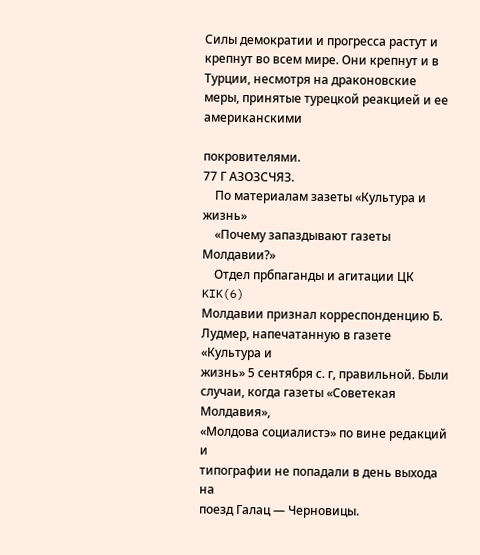Силы демократии и прогресса растут и
крепнут во всем мире. Они крепнут и в Турции, несмотря на драконовские меры, принятые турецкой реакцией и ее американскими

покровителями.
77 Г АЗОЗСЧЯЗ.
    По материалам зазеты «Культура и жизнь»
    «Почему запаздывают газеты Молдавии?»
    Отдел прбпаганды и агитации ЦК KIK(6)
Молдавии признал корреспонденцию Б. Лудмер, напечатанную в газете «Культура и
жизнь» 5 сентября с. г, правильной. Были
случаи, когда газеты «Советекая Молдавия»,
«Молдова социалистэ» по вине редакций и
типографии не попадали в день выхода на
поезд Галац — Черновицы.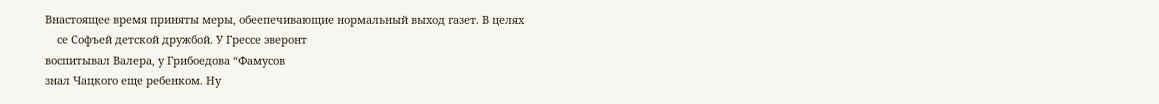Внастоящее время приняты меры, обеепечивающие нормальный выход газет. В целях
    се Софъей детской дружбой. У Грессе эверонт
воспитывал Валера, у Грибоедова “Фамусов
знал Чацкого еще ребенком. Ну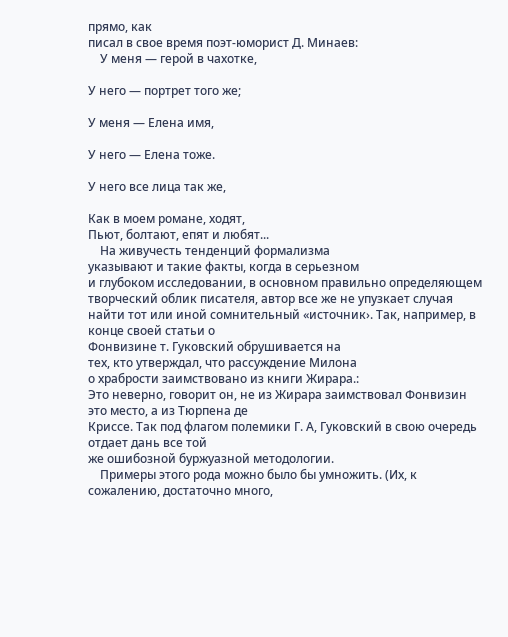прямо, как
писал в свое время поэт-юморист Д. Минаев:
    У меня — герой в чахотке,

У него — портрет того же;

У меня — Елена имя,

У него — Елена тоже.

У него все лица так же,

Как в моем романе, ходят,
Пьют, болтают, епят и любят...
    На живучесть тенденций формализма
указывают и такие факты, когда в серьезном
и глубоком исследовании, в основном правильно определяющем творческий облик писателя, автор все же не упузкает случая
найти тот или иной сомнительный «источник›. Так, например, в конце своей статьи о
Фонвизине т. Гуковский обрушивается на
тех, кто утверждал, что рассуждение Милона
о храбрости заимствовано из книги Жирара.:
Это неверно, говорит он, не из Жирара заимствовал Фонвизин это место, а из Тюрпена де
Криссе. Так под флагом полемики Г. А, Гуковский в свою очередь отдает дань все той
же ошибозной буржуазной методологии.
    Примеры этого рода можно было бы умножить. (Их, к сожалению, достаточно много,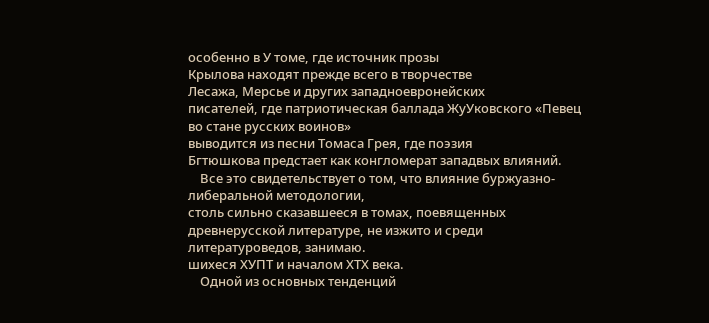особенно в У томе, где источник прозы
Крылова находят прежде всего в творчестве
Лесажа, Мерсье и других западноевронейских
писателей, где патриотическая баллада ЖуУковского «Певец во стане русских воинов»
выводится из песни Томаса Грея, где поэзия
Бгтюшкова предстает как конгломерат западвых влияний.
    Все это свидетельствует о том, что влияние буржуазно-либеральной методологии,
столь сильно сказавшееся в томах, поевященных древнерусской литературе, не изжито и среди литературоведов, занимаю.
шихеся ХУПТ и началом ХТХ века.
    Одной из основных тенденций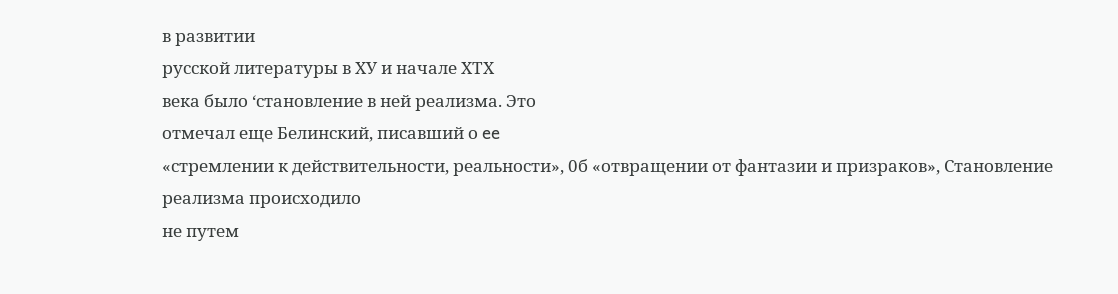в развитии
русской литературы в ХУ и начале ХТХ
века было ‘становление в ней реализма. Это
отмечал еще Белинский, писавший о ee
«стремлении к действительности, реальности», 0б «отвращении от фантазии и призраков», Становление реализма происходило
не путем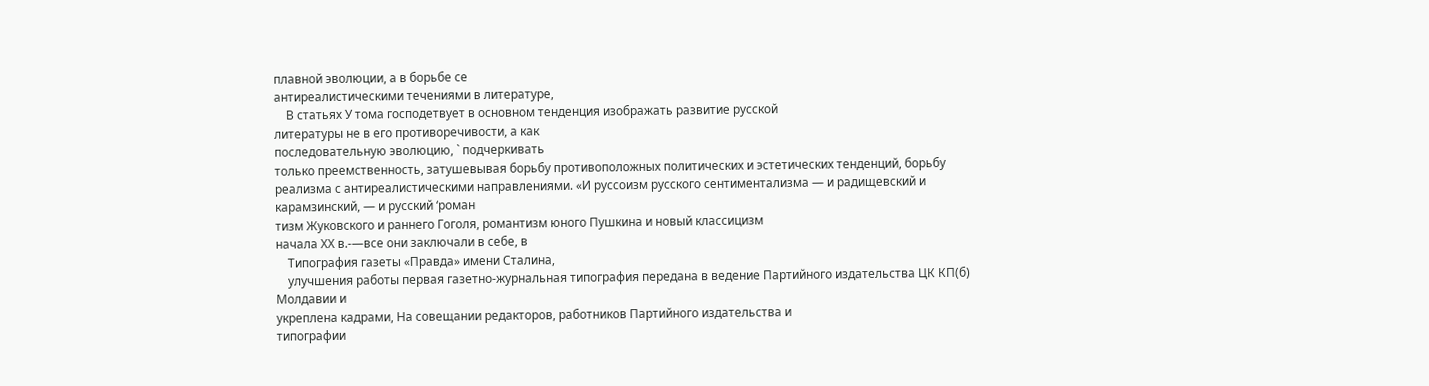плавной эволюции, а в борьбе се
антиреалистическими течениями в литературе,
    В статьях У тома господетвует в основном тенденция изображать развитие русской
литературы не в его противоречивости, а как
последовательную эволюцию, ` подчеркивать
только преемственность, затушевывая борьбу противоположных политических и эстетических тенденций, борьбу реализма с антиреалистическими направлениями. «И руссоизм русского сентиментализма — и радищевский и карамзинский, — и русский ‘роман
тизм Жуковского и раннего Гоголя, романтизм юного Пушкина и новый классицизм
начала ХХ в.-—все они заключали в себе, в
    Типография газеты «Правда» имени Сталина,
    улучшения работы первая газетно-журнальная типография передана в ведение Партийного издательства ЦК КП(б) Молдавии и
укреплена кадрами, На совещании редакторов, работников Партийного издательства и
типографии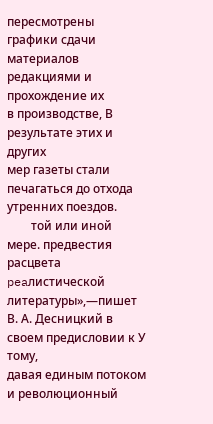пересмотрены графики сдачи
материалов редакциями и прохождение их
в производстве, В результате этих и других
мер газеты стали печагаться до отхода
утренних поездов.
        той или иной мере. предвестия расцвета peaлистической литературы»,—пишет В. А. Десницкий в своем предисловии к У тому,
давая единым потоком и революционный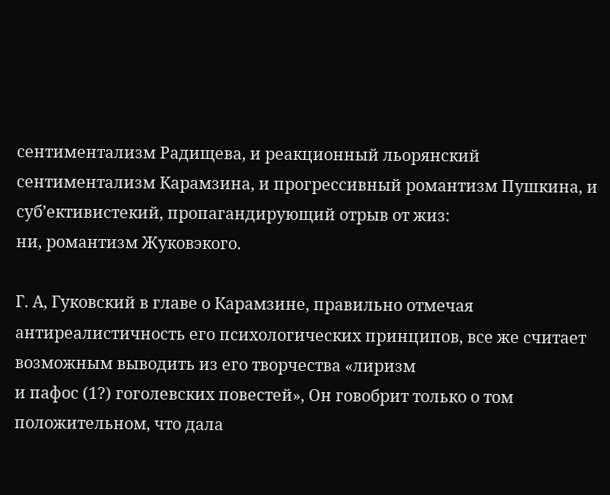сентиментализм Радищева, и реакционный льорянский сентиментализм Карамзина, и прогрессивный романтизм Пушкина, и суб’ективистекий, пропагандирующий отрыв от жиз:
ни, романтизм Жуковэкого.

Г. А, Гуковский в главе о Карамзине, правильно отмечая антиреалистичность его психологических принципов, все же считает возможным выводить из его творчества «лиризм
и пафос (1?) гоголевских повестей», Он говобрит только о том положительном, что дала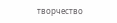творчество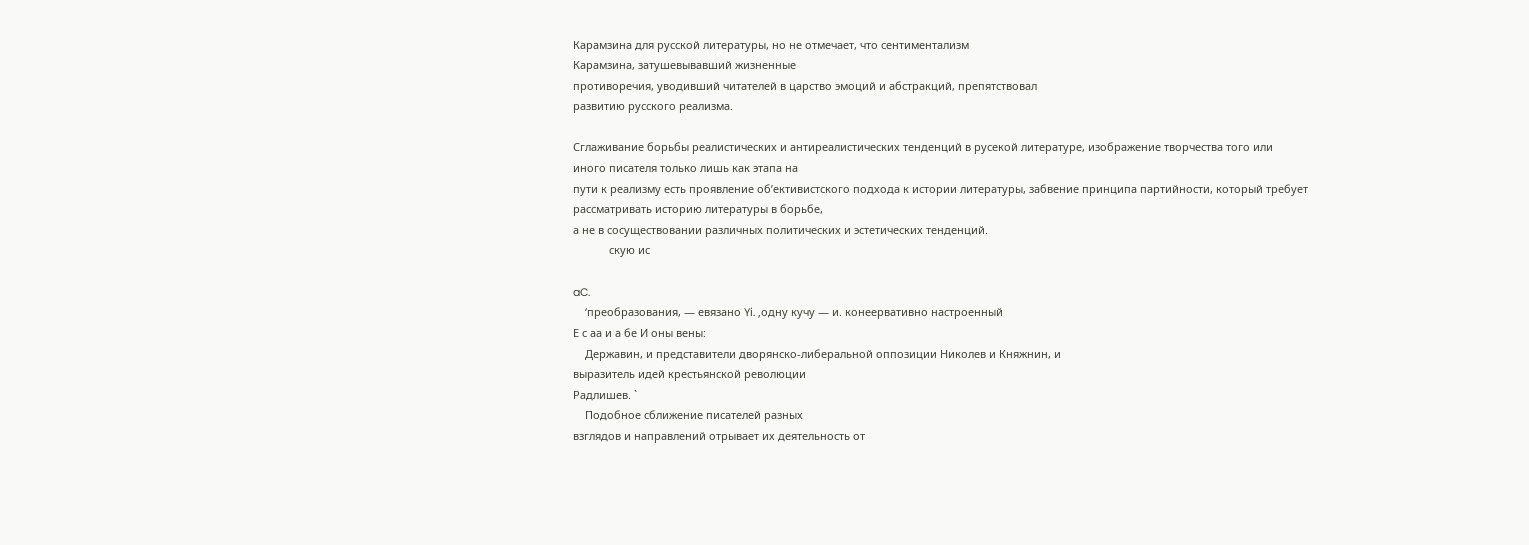Карамзина для русской литературы, но не отмечает, что сентиментализм
Карамзина, затушевывавший жизненные
противоречия, уводивший читателей в царство эмоций и абстракций, препятствовал
развитию русского реализма.

Сглаживание борьбы реалистических и антиреалистических тенденций в русекой литературе, изображение творчества того или
иного писателя только лишь как этапа на
пути к реализму есть проявление об’ективистского подхода к истории литературы, забвение принципа партийности, который требует
рассматривать историю литературы в борьбе,
а не в сосуществовании различных политических и эстетических тенденций.
            скую ис

aC.
    ‘преобразования, — евязано Yi. ‚одну кучу — и. конеервативно настроенный
Е с аа и а бе И оны вены:
    Державин, и представители дворянско-либеральной оппозиции Николев и Княжнин, и
выразитель идей крестьянской революции
Радлишев. `
    Подобное сближение писателей разных
взглядов и направлений отрывает их деятельность от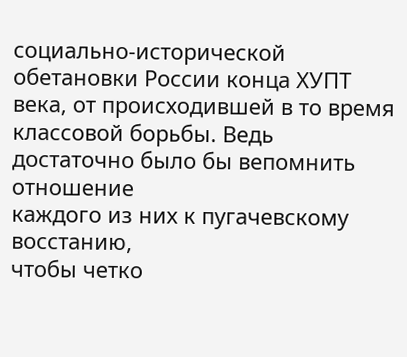социально-исторической обетановки России конца ХУПТ века, от происходившей в то время классовой борьбы. Ведь
достаточно было бы вепомнить отношение
каждого из них к пугачевскому восстанию,
чтобы четко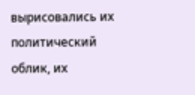вырисовались их политический
облик, их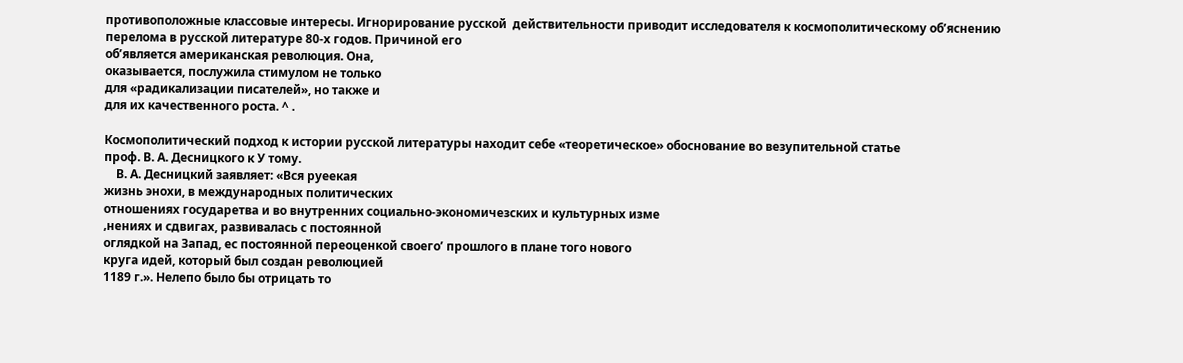противоположные классовые интересы. Игнорирование русской  действительности приводит исследователя к космополитическому об’яснению перелома в русской литературе 80-х годов. Причиной его
об’является американская революция. Она,
оказывается, послужила стимулом не только
для «радикализации писателей», но также и
для их качественного роста. ^ .

Космополитический подход к истории русской литературы находит себе «теоретическое» обоснование во везупительной статье
проф. В. А. Десницкого к У тому.
    В. А. Десницкий заявляет: «Вся руеекая
жизнь энохи, в международных политических
отношениях государетва и во внутренних социально-экономичезских и культурных изме
‚нениях и сдвигах, развивалась с постоянной
оглядкой на Запад, ес постоянной переоценкой своего’ прошлого в плане того нового
круга идей, который был создан революцией
1189 г.». Нелепо было бы отрицать то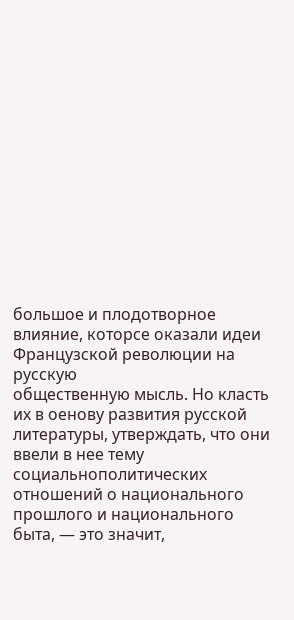большое и плодотворное влияние, которсе оказали идеи Французской революции на русскую
общественную мысль. Но класть их в оенову развития русской литературы, утверждать, что они ввели в нее тему социальнополитических отношений о национального
прошлого и национального быта, — это значит,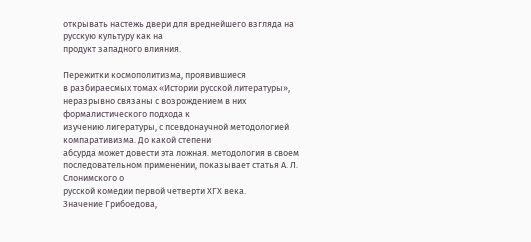открывать настежь двери для вреднейшего взгляда на русскую культуру как на
продукт западного влияния.

Пережитки космополитизма, проявившиеся
в разбираесмых томах «Истории русской литературы», неразрывно связаны с возрождением в них формалистического подхода к
изучению лигературы, с псевдонаучной методологией компаративизма. До какой степени
абсурда может довести эта ложная. методология в своем последовательном применении, показывает статья А. Л. Слонимского о
русской комедии первой четверти ХГХ века.
Значение Грибоедова,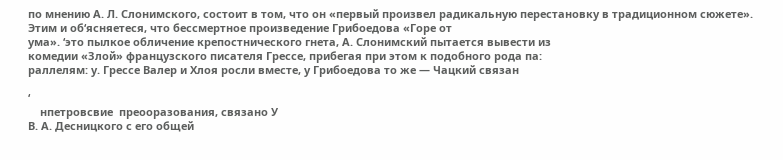по мнению А. Л. Слонимского, состоит в том, что он «первый произвел радикальную перестановку в традиционном сюжете». Этим и об‘ясняетеся, что бессмертное произведение Грибоедова «Горе от
ума». ‘это пылкое обличение крепостнического гнета, А. Слонимский пытается вывести из
комедии «Злой» французского писателя Грессе, прибегая при этом к подобного рода па:
раллелям: у. Грессе Валер и Хлоя росли вместе, у Грибоедова то же — Чацкий связан

‘
    нпетровсвие  преооразования, связано У
В. А. Десницкого с его общей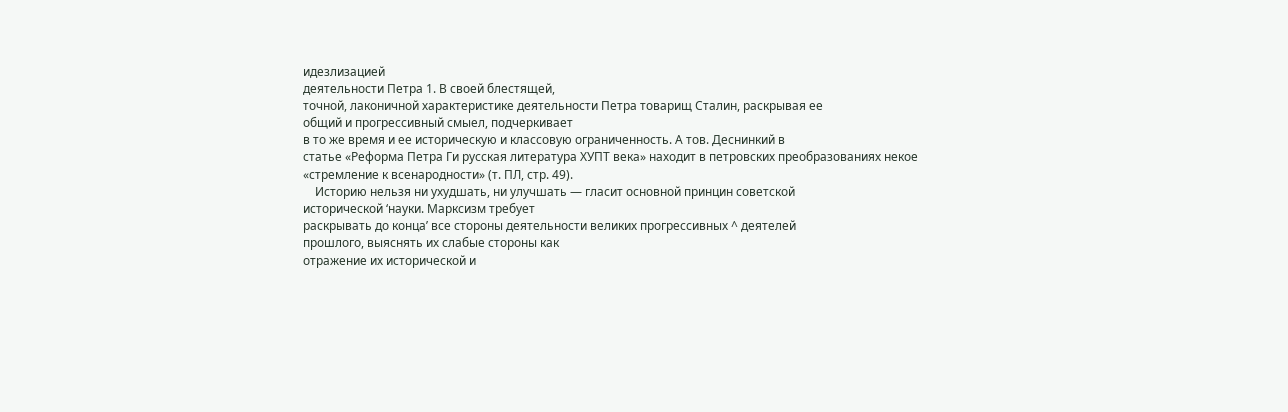идезлизацией
деятельности Петра 1. В своей блестящей,
точной, лаконичной характеристике деятельности Петра товарищ Сталин, раскрывая ее
общий и прогрессивный смыел, подчеркивает
в то же время и ее историческую и классовую ограниченность. А тов. Деснинкий в
статье «Реформа Петра Ги русская литература ХУПТ века» находит в петровских преобразованиях некое «стремление к всенародности» (т. ПЛ, стр. 49).
    Историю нельзя ни ухудшать, ни улучшать — гласит основной принцин советской
исторической ‘науки. Марксизм требует
раскрывать до конца’ все стороны деятельности великих прогрессивных ^ деятелей
прошлого, выяснять их слабые стороны как
отражение их исторической и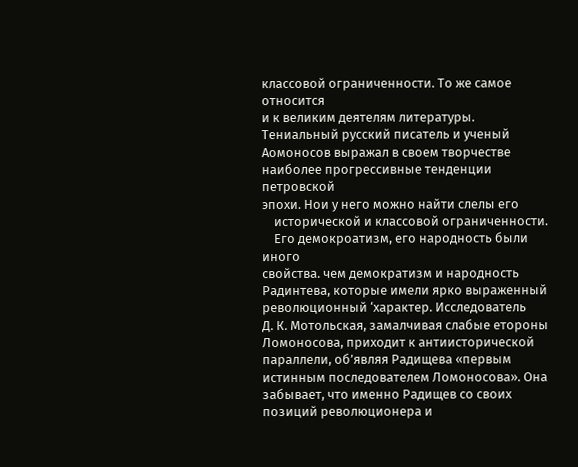классовой ограниченности. То же самое относится
и к великим деятелям литературы. Teниальный русский писатель и ученый Aoмоносов выражал в своем творчестве наиболее прогрессивные тенденции петровской
эпохи. Нои у него можно найти слелы его
    исторической и классовой ограниченности.
    Его демокроатизм, его народность были иного
свойства. чем демократизм и народность Радинтева, которые имели ярко выраженный
революционный ‘характер. Исследователь
Д. К. Мотольская, замалчивая слабые етороны Ломоносова, приходит к антиисторической параллели, об’являя Радищева «первым
истинным последователем Ломоносова». Она
забывает, что именно Радищев со своих позиций революционера и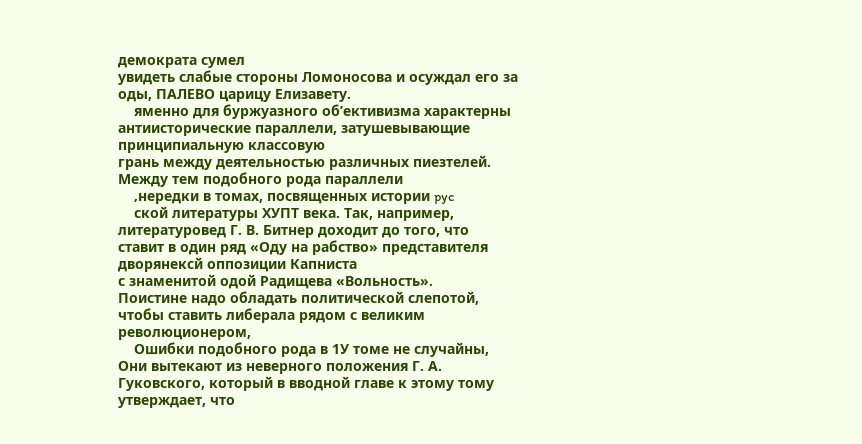демократа сумел
увидеть слабые стороны Ломоносова и осуждал его за оды, ПАЛЕВО царицу Елизавету.
    яменно для буржуазного об’ективизма характерны антиисторические параллели, затушевывающие принципиальную классовую
грань между деятельностью различных пиезтелей. Между тем подобного рода параллели
    ‚нередки в томах, посвященных истории pyc
    ской литературы ХУПТ века. Так, например,
литературовед Г. В. Битнер доходит до того, что
ставит в один ряд «Оду на рабство» представителя дворянексй оппозиции Капниста
с знаменитой одой Радищева «Вольность».
Поистине надо обладать политической слепотой, чтобы ставить либерала рядом с великим революционером,
    Ошибки подобного рода в 1У томе не случайны, Они вытекают из неверного положения Г. А. Гуковского, который в вводной главе к этому тому утверждает, что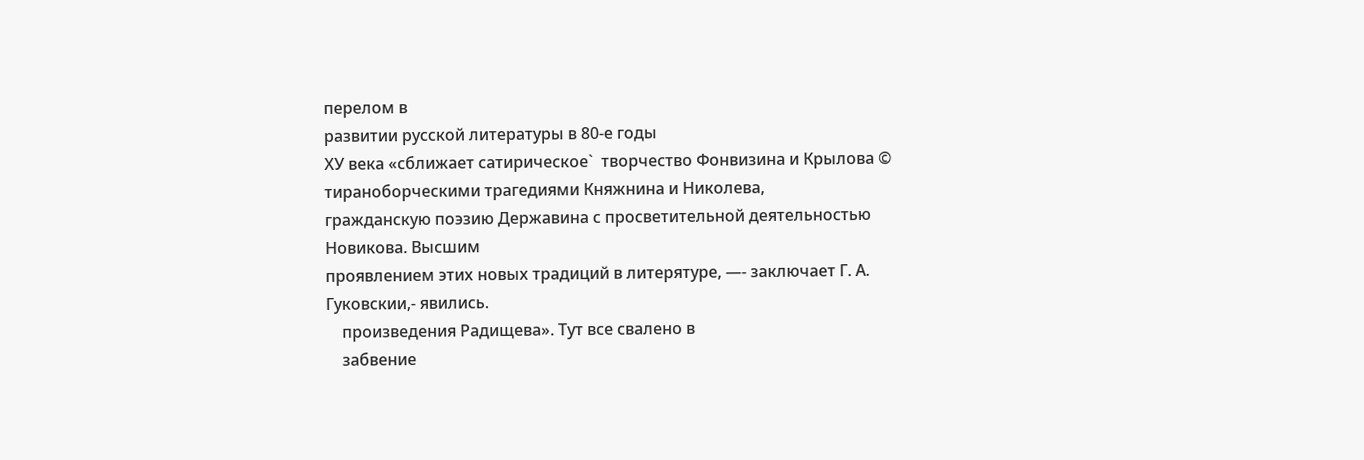перелом в
развитии русской литературы в 80-е годы
ХУ века «сближает сатирическое`  творчество Фонвизина и Крылова © тираноборческими трагедиями Княжнина и Николева,
гражданскую поэзию Державина с просветительной деятельностью Новикова. Высшим
проявлением этих новых традиций в литерятуре, —- заключает Г. А. Гуковскии,- явились.
    произведения Радищева». Тут все свалено в
    забвение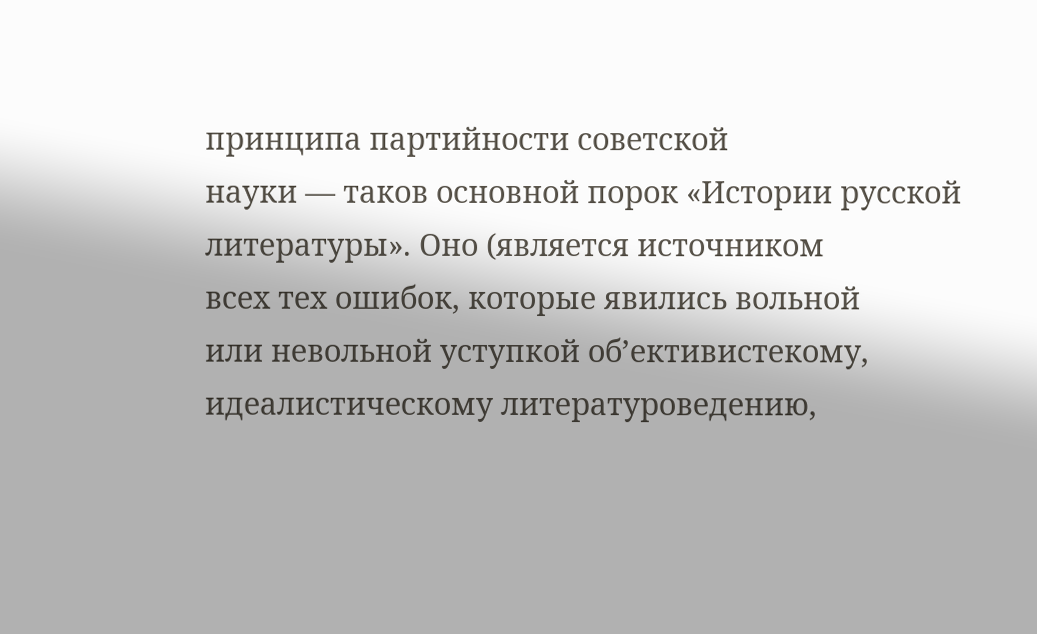принципа партийности советской
науки — таков основной порок «Истории русской литературы». Оно (является источником
всех тех ошибок, которые явились вольной
или невольной уступкой об’ективистекому,
идеалистическому литературоведению,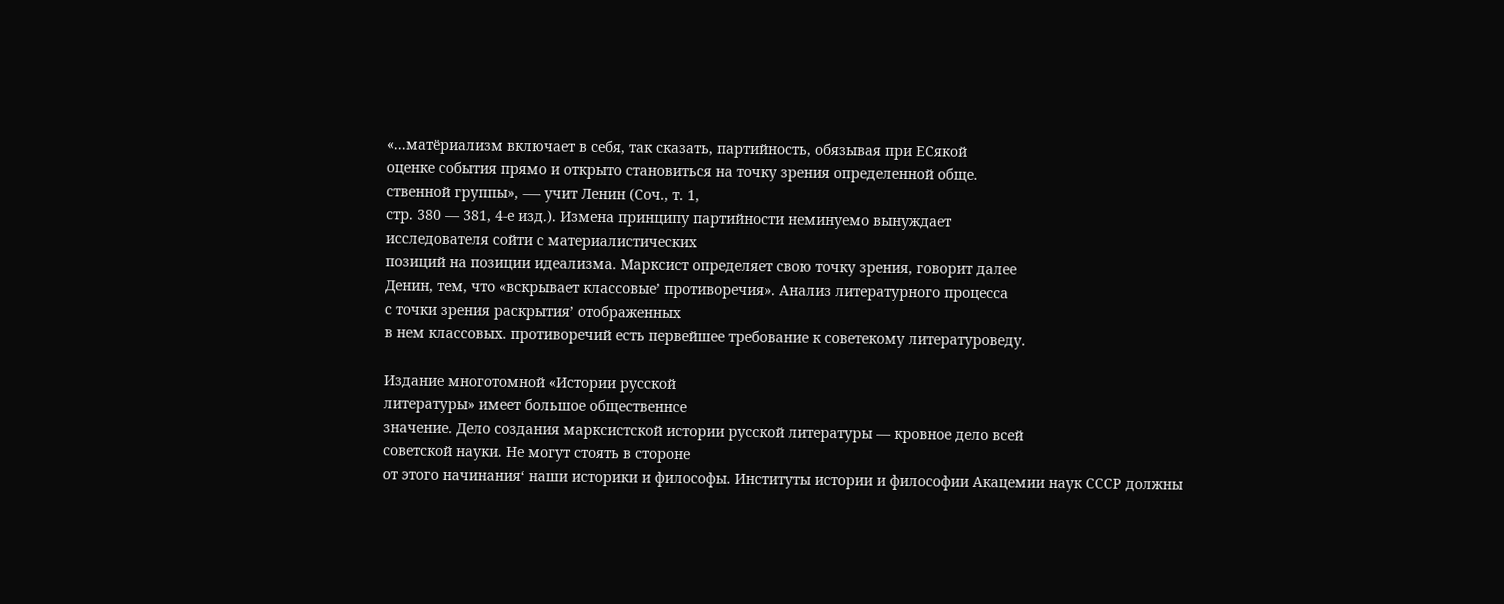«...матёриализм включает в себя, так сказать, партийность, обязывая при ЕСякой
оценке события прямо и открыто становиться на точку зрения определенной обще.
ственной группы», -— учит Ленин (Соч., т. 1,
стр. 380 — 381, 4-е изд.). Измена принципу партийности неминуемо вынуждает
исследователя сойти с материалистических
позиций на позиции идеализма. Марксист определяет свою точку зрения, говорит далее
Денин, тем, что «вскрывает классовые’ противоречия». Анализ литературного процесса
с точки зрения раскрытия’ отображенных
в нем классовых. противоречий есть первейшее требование к советекому литературоведу.

Издание многотомной «Истории русской
литературы» имеет большое общественнсе
значение. Дело создания марксистской истории русской литературы — кровное дело всей
советской науки. Не могут стоять в стороне
от этого начинания‘ наши историки и философы. Институты истории и философии Акацемии наук СССР должны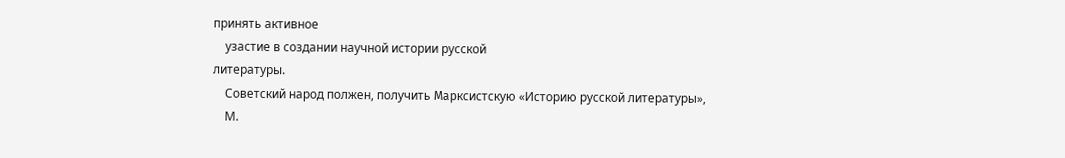принять активное
    узастие в создании научной истории русской
литературы.
    Советский народ полжен, получить Mapксистскую «Историю русской литературы»,
    М.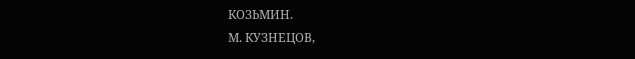КОЗЬМИН.
М. КУЗНЕЦОВ,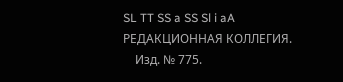SL TT SS a SS Sl i aA
РЕДАКЦИОННАЯ КОЛЛЕГИЯ.
    Изд. № 775.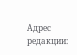Адрес редакции: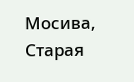Мосива, Старая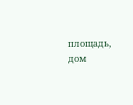площадь, дом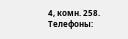4, комн. 258. Телефоны: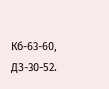Кб-63-60, ДЗ-30-52.